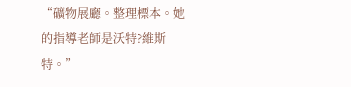“礦物展廳。整理標本。她的指導老師是沃特?維斯特。”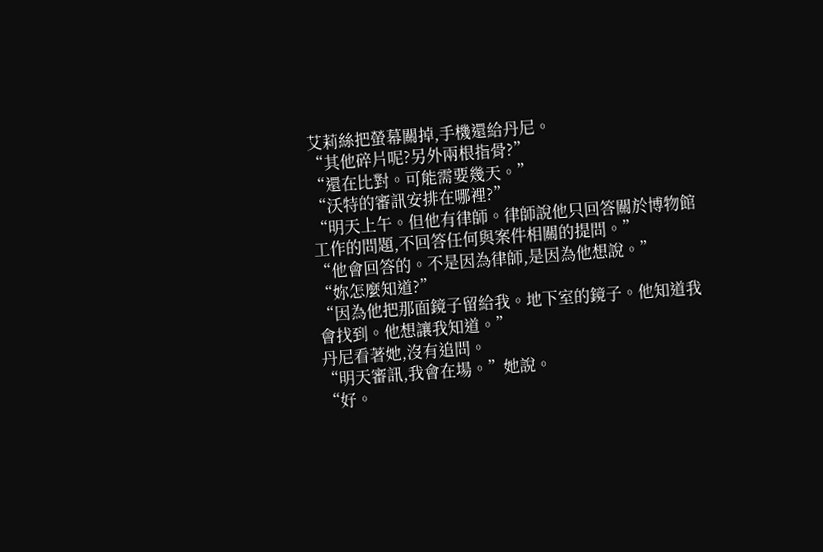艾莉絲把螢幕關掉,手機還給丹尼。
“其他碎片呢?另外兩根指骨?”
“還在比對。可能需要幾天。”
“沃特的審訊安排在哪裡?”
“明天上午。但他有律師。律師說他只回答關於博物館工作的問題,不回答任何與案件相關的提問。”
“他會回答的。不是因為律師,是因為他想說。”
“妳怎麼知道?”
“因為他把那面鏡子留給我。地下室的鏡子。他知道我會找到。他想讓我知道。”
丹尼看著她,沒有追問。
“明天審訊,我會在場。”她說。
“好。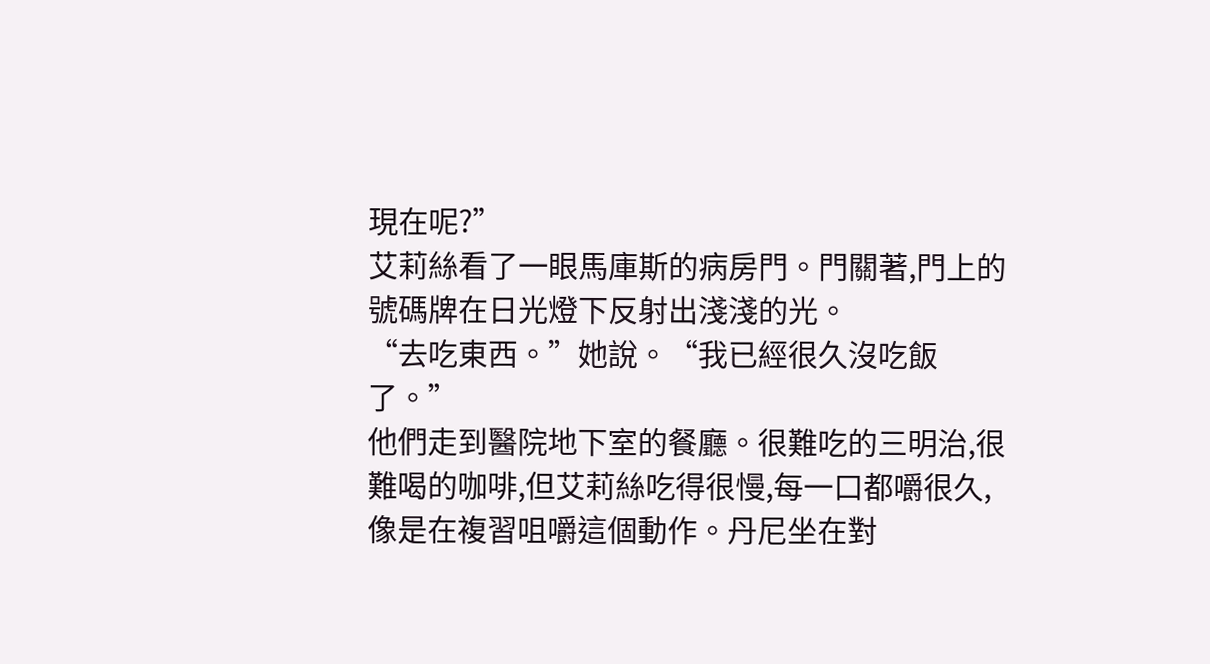現在呢?”
艾莉絲看了一眼馬庫斯的病房門。門關著,門上的號碼牌在日光燈下反射出淺淺的光。
“去吃東西。”她說。“我已經很久沒吃飯了。”
他們走到醫院地下室的餐廳。很難吃的三明治,很難喝的咖啡,但艾莉絲吃得很慢,每一口都嚼很久,像是在複習咀嚼這個動作。丹尼坐在對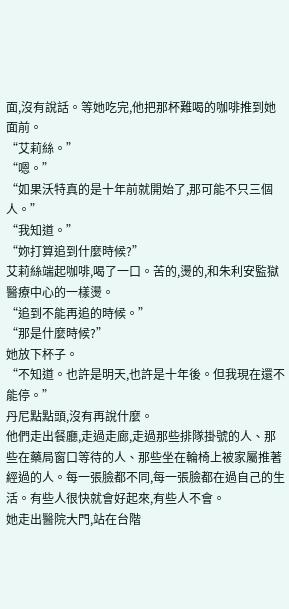面,沒有說話。等她吃完,他把那杯難喝的咖啡推到她面前。
“艾莉絲。”
“嗯。”
“如果沃特真的是十年前就開始了,那可能不只三個人。”
“我知道。”
“妳打算追到什麼時候?”
艾莉絲端起咖啡,喝了一口。苦的,燙的,和朱利安監獄醫療中心的一樣燙。
“追到不能再追的時候。”
“那是什麼時候?”
她放下杯子。
“不知道。也許是明天,也許是十年後。但我現在還不能停。”
丹尼點點頭,沒有再說什麼。
他們走出餐廳,走過走廊,走過那些排隊掛號的人、那些在藥局窗口等待的人、那些坐在輪椅上被家屬推著經過的人。每一張臉都不同,每一張臉都在過自己的生活。有些人很快就會好起來,有些人不會。
她走出醫院大門,站在台階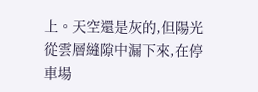上。天空還是灰的,但陽光從雲層縫隙中漏下來,在停車場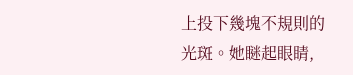上投下幾塊不規則的光斑。她瞇起眼睛,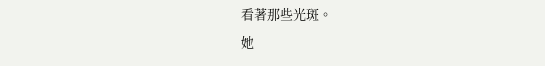看著那些光斑。
她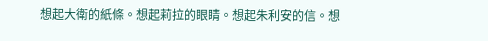想起大衛的紙條。想起莉拉的眼睛。想起朱利安的信。想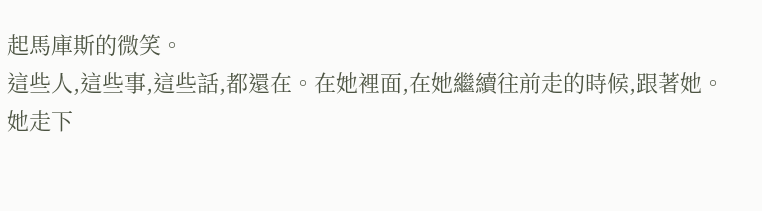起馬庫斯的微笑。
這些人,這些事,這些話,都還在。在她裡面,在她繼續往前走的時候,跟著她。
她走下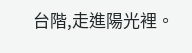台階,走進陽光裡。